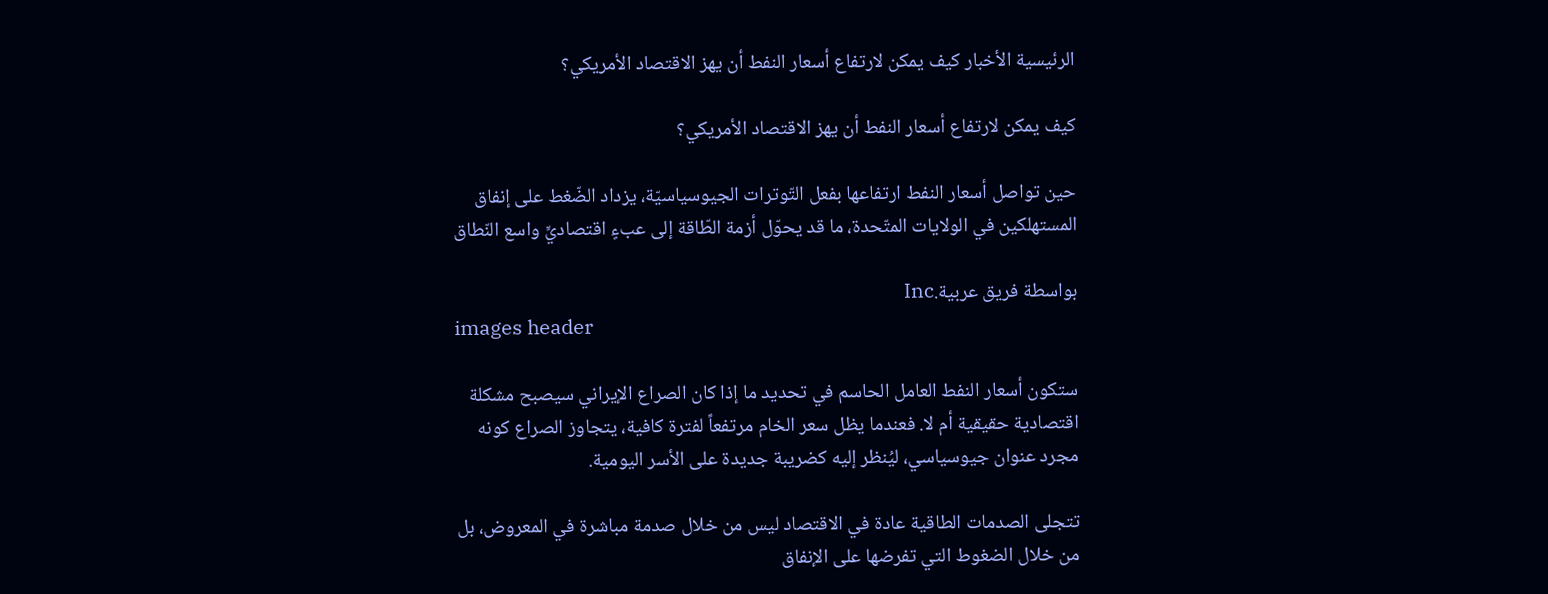الرئيسية الأخبار كيف يمكن لارتفاع أسعار النفط أن يهز الاقتصاد الأمريكي؟

كيف يمكن لارتفاع أسعار النفط أن يهز الاقتصاد الأمريكي؟

حين تواصل أسعار النفط ارتفاعها بفعل التّوترات الجيوسياسيّة، يزداد الضّغط على إنفاق المستهلكين في الولايات المتّحدة، ما قد يحوّل أزمة الطّاقة إلى عبءٍ اقتصاديٍّ واسع النّطاق

بواسطة فريق عربية.Inc
images header

ستكون أسعار النفط العامل الحاسم في تحديد ما إذا كان الصراع الإيراني سيصبح مشكلة اقتصادية حقيقية أم لا. فعندما يظل سعر الخام مرتفعاً لفترة كافية، يتجاوز الصراع كونه مجرد عنوان جيوسياسي، ليُنظر إليه كضريبة جديدة على الأسر اليومية.

تتجلى الصدمات الطاقية عادة في الاقتصاد ليس من خلال صدمة مباشرة في المعروض، بل من خلال الضغوط التي تفرضها على الإنفاق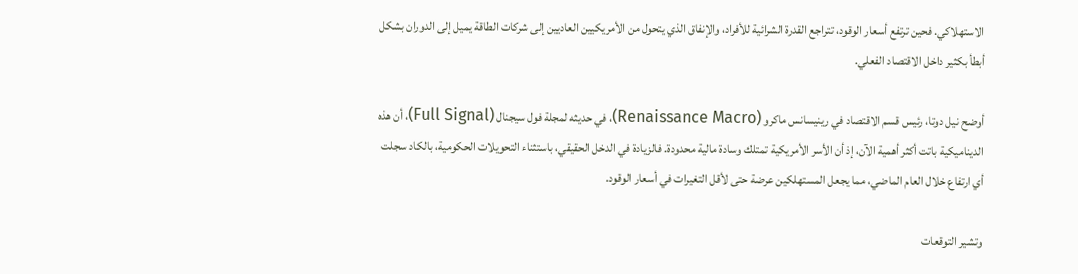الاستهلاكي. فحين ترتفع أسعار الوقود، تتراجع القدرة الشرائية للأفراد، والإنفاق الذي يتحول من الأمريكيين العاديين إلى شركات الطاقة يميل إلى الدوران بشكل أبطأ بكثير داخل الاقتصاد الفعلي.

أوضح نيل دوتا، رئيس قسم الاقتصاد في رينيسانس ماكرو (Renaissance Macro)، في حديثه لمجلة فول سيجنال (Full Signal)، أن هذه الديناميكية باتت أكثر أهمية الآن، إذ أن الأسر الأمريكية تمتلك وسادة مالية محدودة. فالزيادة في الدخل الحقيقي، باستثناء التحويلات الحكومية، بالكاد سجلت أي ارتفاع خلال العام الماضي، مما يجعل المستهلكين عرضة حتى لأقل التغيرات في أسعار الوقود.

وتشير التوقعات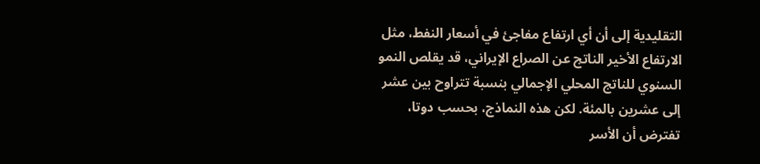التقليدية إلى أن أي ارتفاع مفاجئ في أسعار النفط، مثل الارتفاع الأخير الناتج عن الصراع الإيراني، قد يقلص النمو السنوي للناتج المحلي الإجمالي بنسبة تتراوح بين عشر إلى عشرين بالمئة. لكن هذه النماذج، بحسب دوتا، تفترض أن الأسر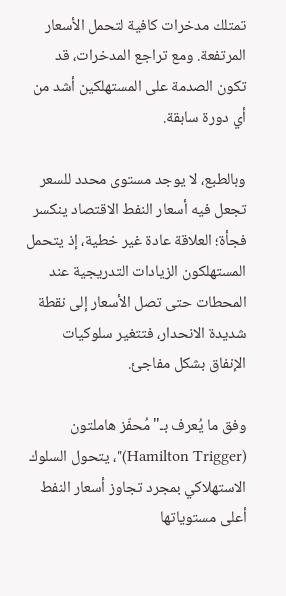تمتلك مدخرات كافية لتحمل الأسعار المرتفعة. ومع تراجع المدخرات، قد تكون الصدمة على المستهلكين أشد من أي دورة سابقة.

وبالطبع، لا يوجد مستوى محدد للسعر تجعل فيه أسعار النفط الاقتصاد ينكسر فجأة؛ العلاقة عادة غير خطية، إذ يتحمل المستهلكون الزيادات التدريجية عند المحطات حتى تصل الأسعار إلى نقطة شديدة الانحدار، فتتغير سلوكيات الإنفاق بشكل مفاجئ.

وفق ما يُعرف بـ"مُحفّز هاملتون (Hamilton Trigger)"، يتحول السلوك الاستهلاكي بمجرد تجاوز أسعار النفط أعلى مستوياتها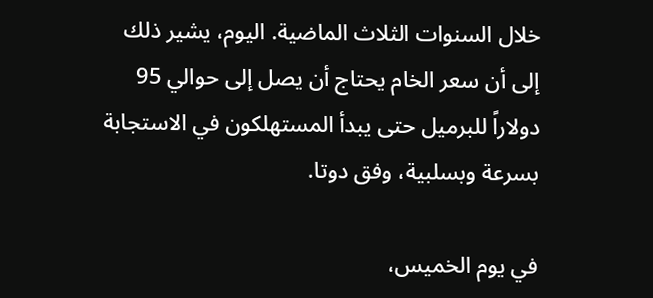خلال السنوات الثلاث الماضية. اليوم، يشير ذلك إلى أن سعر الخام يحتاج أن يصل إلى حوالي 95 دولاراً للبرميل حتى يبدأ المستهلكون في الاستجابة بسرعة وبسلبية، وفق دوتا.

في يوم الخميس،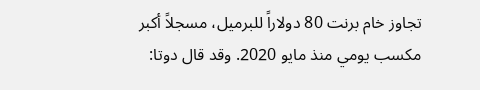تجاوز خام برنت 80 دولاراً للبرميل، مسجلاً أكبر مكسب يومي منذ مايو 2020. وقد قال دوتا: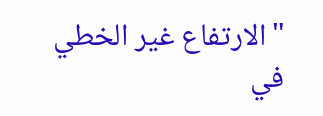"الارتفاع غير الخطي في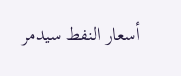أسعار النفط سيدمر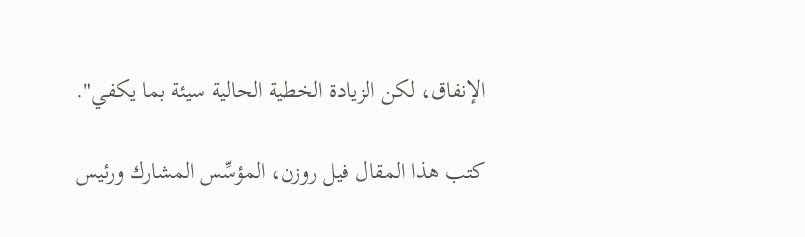الإنفاق، لكن الزيادة الخطية الحالية سيئة بما يكفي".

كتب هذا المقال فيل روزن، المؤسِّس المشارك ورئيس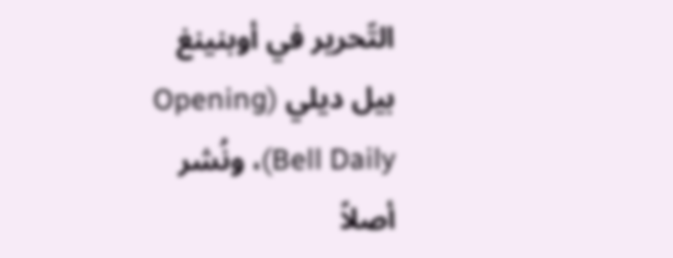التّحرير في أوبنينغ بيل ديلي (Opening Bell Daily)، ونُشر أصلاً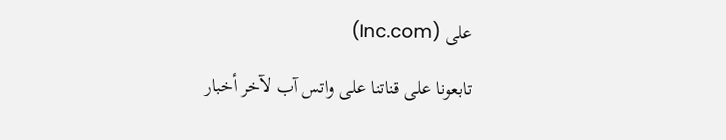على (Inc.com)

تابعونا على قناتنا على واتس آب لآخر أخبار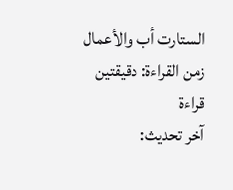الستارت أب والأعمال
زمن القراءة: دقيقتين قراءة
آخر تحديث: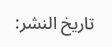تاريخ النشر: